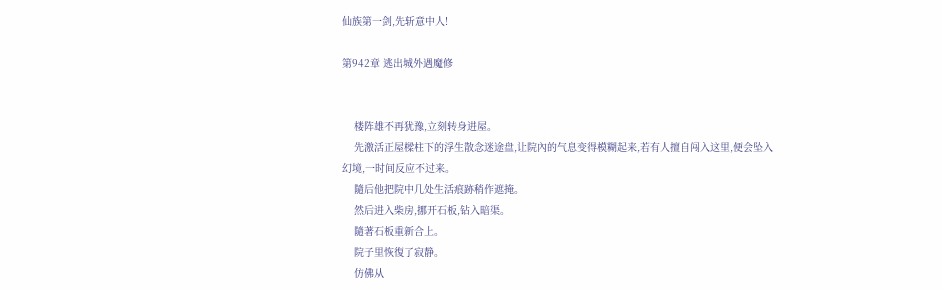仙族第一剑,先斩意中人!

第942章 逃出城外遇魔修


    楼阵雄不再犹豫,立刻转身进屋。
    先激活正屋樑柱下的浮生散念迷途盘,让院內的气息变得模糊起来,若有人擅自闯入这里,便会坠入幻境,一时间反应不过来。
    隨后他把院中几处生活痕跡稍作遮掩。
    然后进入柴房,挪开石板,钻入暗渠。
    隨著石板重新合上。
    院子里恢復了寂静。
    仿佛从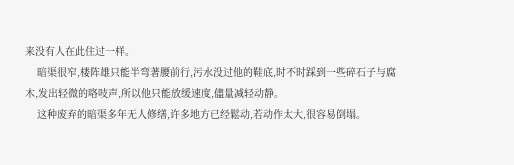来没有人在此住过一样。
    暗渠很窄,楼阵雄只能半弯著腰前行,污水没过他的鞋底,时不时踩到一些碎石子与腐木,发出轻微的咯吱声,所以他只能放缓速度,儘量减轻动静。
    这种废弃的暗渠多年无人修缮,许多地方已经鬆动,若动作太大,很容易倒塌。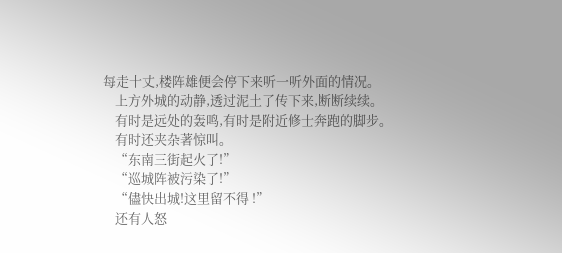每走十丈,楼阵雄便会停下来听一听外面的情况。
    上方外城的动静,透过泥土了传下来,断断续续。
    有时是远处的轰鸣,有时是附近修士奔跑的脚步。
    有时还夹杂著惊叫。
    “东南三街起火了!”
    “巡城阵被污染了!”
    “儘快出城!这里留不得 !”
    还有人怒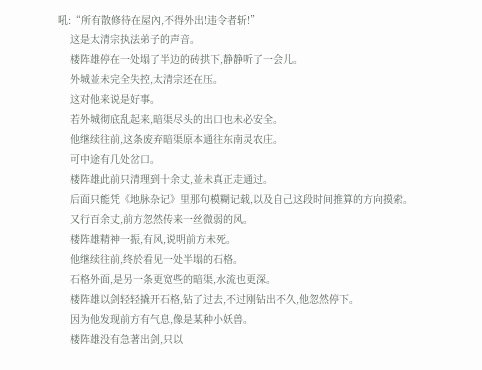吼:“所有散修待在屋內,不得外出!违令者斩!”
    这是太清宗执法弟子的声音。
    楼阵雄停在一处塌了半边的砖拱下,静静听了一会儿。
    外城並未完全失控,太清宗还在压。
    这对他来说是好事。
    若外城彻底乱起来,暗渠尽头的出口也未必安全。
    他继续往前,这条废弃暗渠原本通往东南灵农庄。
    可中途有几处岔口。
    楼阵雄此前只清理到十余丈,並未真正走通过。
    后面只能凭《地脉杂记》里那句模糊记载,以及自己这段时间推算的方向摸索。
    又行百余丈,前方忽然传来一丝微弱的风。
    楼阵雄精神一振,有风,说明前方未死。
    他继续往前,终於看见一处半塌的石格。
    石格外面,是另一条更宽些的暗渠,水流也更深。
    楼阵雄以剑轻轻撬开石格,钻了过去,不过刚钻出不久,他忽然停下。
    因为他发现前方有气息,像是某种小妖兽。
    楼阵雄没有急著出剑,只以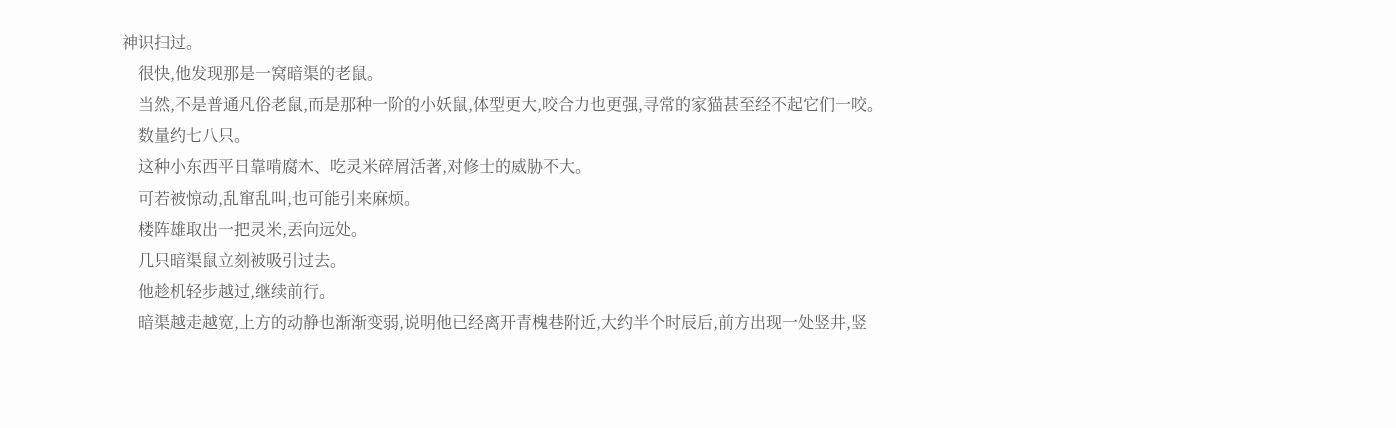神识扫过。
    很快,他发现那是一窝暗渠的老鼠。
    当然,不是普通凡俗老鼠,而是那种一阶的小妖鼠,体型更大,咬合力也更强,寻常的家猫甚至经不起它们一咬。
    数量约七八只。
    这种小东西平日靠啃腐木、吃灵米碎屑活著,对修士的威胁不大。
    可若被惊动,乱窜乱叫,也可能引来麻烦。
    楼阵雄取出一把灵米,丟向远处。
    几只暗渠鼠立刻被吸引过去。
    他趁机轻步越过,继续前行。
    暗渠越走越宽,上方的动静也渐渐变弱,说明他已经离开青槐巷附近,大约半个时辰后,前方出现一处竖井,竖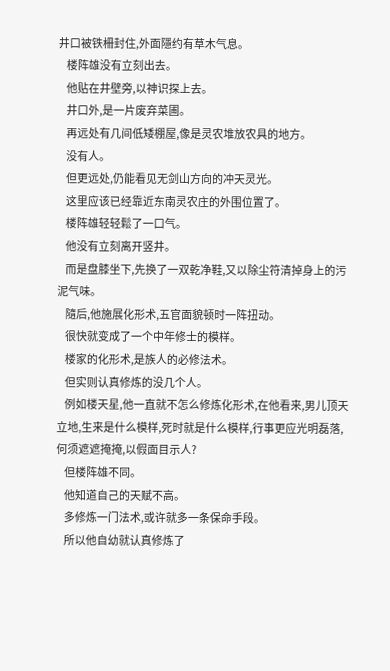井口被铁柵封住,外面隱约有草木气息。
    楼阵雄没有立刻出去。
    他贴在井壁旁,以神识探上去。
    井口外,是一片废弃菜圃。
    再远处有几间低矮棚屋,像是灵农堆放农具的地方。
    没有人。
    但更远处,仍能看见无剑山方向的冲天灵光。
    这里应该已经靠近东南灵农庄的外围位置了。
    楼阵雄轻轻鬆了一口气。
    他没有立刻离开竖井。
    而是盘膝坐下,先换了一双乾净鞋,又以除尘符清掉身上的污泥气味。
    隨后,他施展化形术,五官面貌顿时一阵扭动。
    很快就变成了一个中年修士的模样。
    楼家的化形术,是族人的必修法术。
    但实则认真修炼的没几个人。
    例如楼天星,他一直就不怎么修炼化形术,在他看来,男儿顶天立地,生来是什么模样,死时就是什么模样,行事更应光明磊落,何须遮遮掩掩,以假面目示人?
    但楼阵雄不同。
    他知道自己的天赋不高。
    多修炼一门法术,或许就多一条保命手段。
    所以他自幼就认真修炼了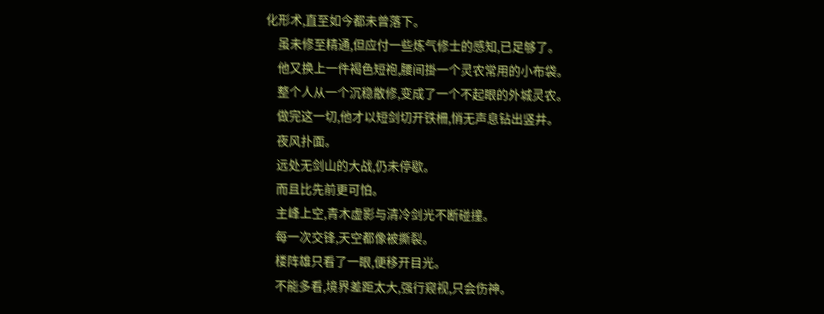化形术,直至如今都未曾落下。
    虽未修至精通,但应付一些炼气修士的感知,已足够了。
    他又换上一件褐色短袍,腰间掛一个灵农常用的小布袋。
    整个人从一个沉稳散修,变成了一个不起眼的外城灵农。
    做完这一切,他才以短剑切开铁柵,悄无声息钻出竖井。
    夜风扑面。
    远处无剑山的大战,仍未停歇。
    而且比先前更可怕。
    主峰上空,青木虚影与清冷剑光不断碰撞。
    每一次交锋,天空都像被撕裂。
    楼阵雄只看了一眼,便移开目光。
    不能多看,境界差距太大,强行窥视,只会伤神。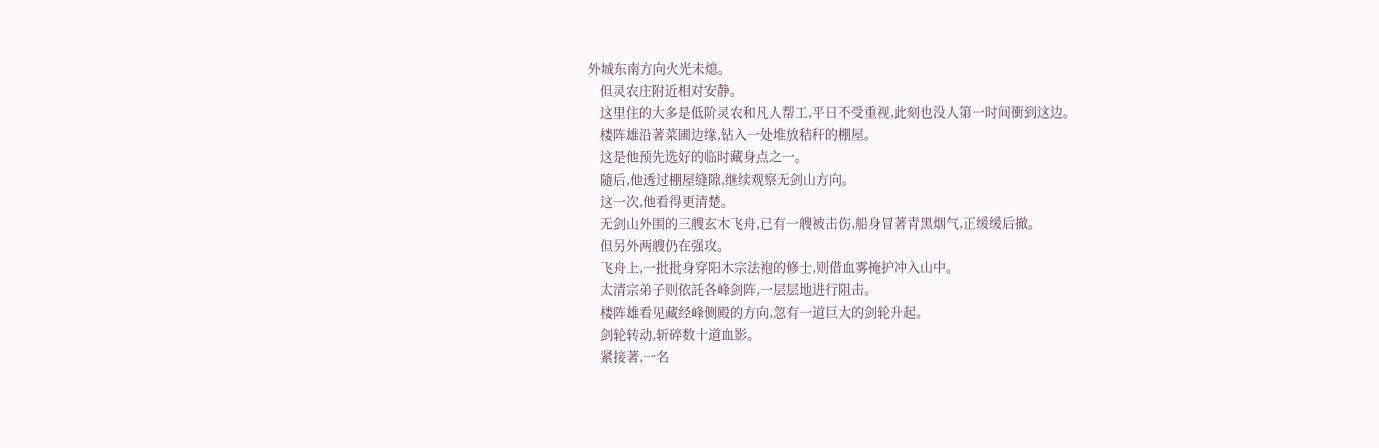外城东南方向火光未熄。
    但灵农庄附近相对安静。
    这里住的大多是低阶灵农和凡人帮工,平日不受重视,此刻也没人第一时间衝到这边。
    楼阵雄沿著菜圃边缘,钻入一处堆放秸秆的棚屋。
    这是他预先选好的临时藏身点之一。
    隨后,他透过棚屋缝隙,继续观察无剑山方向。
    这一次,他看得更清楚。
    无剑山外围的三艘玄木飞舟,已有一艘被击伤,船身冒著青黑烟气,正缓缓后撤。
    但另外两艘仍在强攻。
    飞舟上,一批批身穿阳木宗法袍的修士,则借血雾掩护冲入山中。
    太清宗弟子则依託各峰剑阵,一层层地进行阻击。
    楼阵雄看见藏经峰侧殿的方向,忽有一道巨大的剑轮升起。
    剑轮转动,斩碎数十道血影。
    紧接著,一名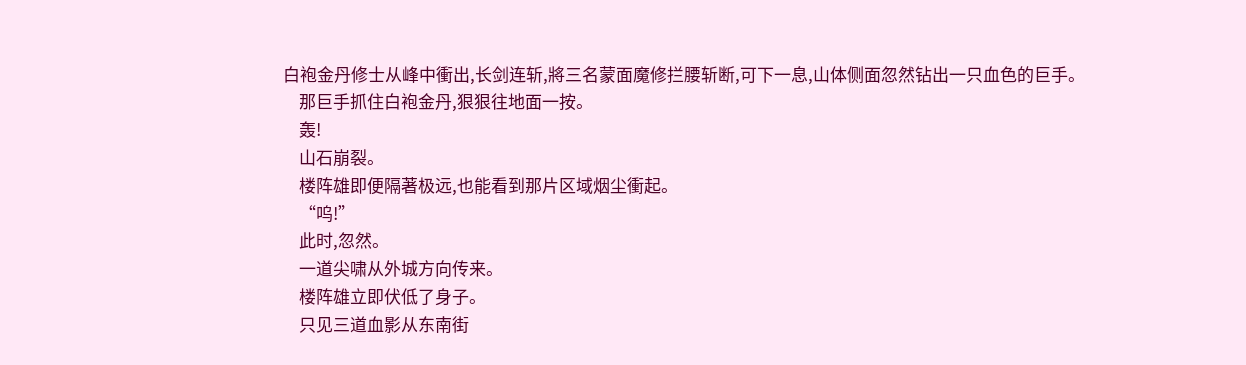白袍金丹修士从峰中衝出,长剑连斩,將三名蒙面魔修拦腰斩断,可下一息,山体侧面忽然钻出一只血色的巨手。
    那巨手抓住白袍金丹,狠狠往地面一按。
    轰!
    山石崩裂。
    楼阵雄即便隔著极远,也能看到那片区域烟尘衝起。
    “呜!”
    此时,忽然。
    一道尖啸从外城方向传来。
    楼阵雄立即伏低了身子。
    只见三道血影从东南街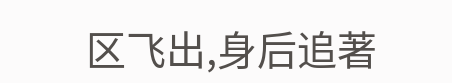区飞出,身后追著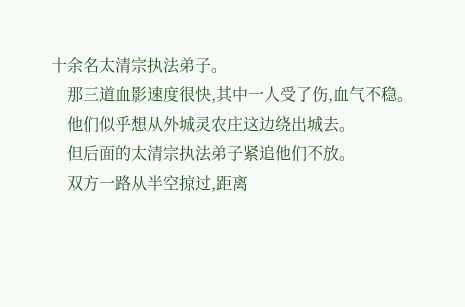十余名太清宗执法弟子。
    那三道血影速度很快,其中一人受了伤,血气不稳。
    他们似乎想从外城灵农庄这边绕出城去。
    但后面的太清宗执法弟子紧追他们不放。
    双方一路从半空掠过,距离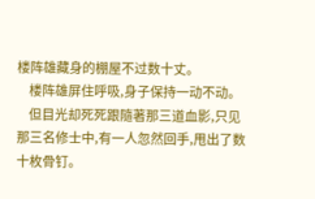楼阵雄藏身的棚屋不过数十丈。
    楼阵雄屏住呼吸,身子保持一动不动。
    但目光却死死跟隨著那三道血影,只见那三名修士中,有一人忽然回手,甩出了数十枚骨钉。